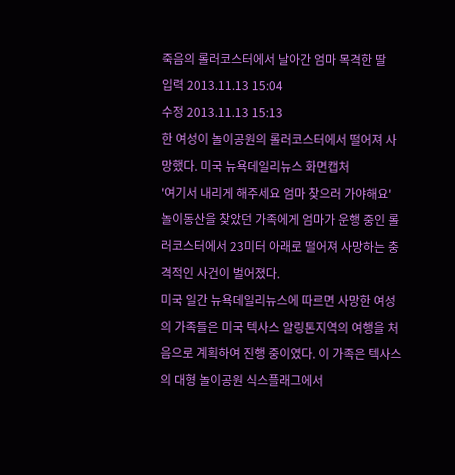죽음의 롤러코스터에서 날아간 엄마 목격한 딸
입력 2013.11.13 15:04
수정 2013.11.13 15:13
한 여성이 놀이공원의 롤러코스터에서 떨어져 사망했다. 미국 뉴욕데일리뉴스 화면캡처
'여기서 내리게 해주세요 엄마 찾으러 가야해요'
놀이동산을 찾았던 가족에게 엄마가 운행 중인 롤러코스터에서 23미터 아래로 떨어져 사망하는 충격적인 사건이 벌어졌다.
미국 일간 뉴욕데일리뉴스에 따르면 사망한 여성의 가족들은 미국 텍사스 알링톤지역의 여행을 처음으로 계획하여 진행 중이였다. 이 가족은 텍사스의 대형 놀이공원 식스플래그에서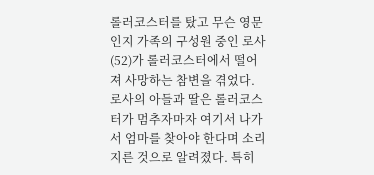롤러코스터를 탔고 무슨 영문인지 가족의 구성원 중인 로사(52)가 롤러코스터에서 떨어져 사망하는 참변을 겪었다.
로사의 아들과 딸은 롤러코스터가 멈추자마자 여기서 나가서 엄마를 찾아야 한다며 소리 지른 것으로 알려졌다. 특히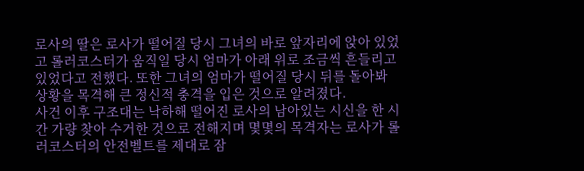로사의 딸은 로사가 떨어질 당시 그녀의 바로 앞자리에 앉아 있었고 롤러코스터가 움직일 당시 엄마가 아래 위로 조금씩 흔들리고 있었다고 전했다. 또한 그녀의 엄마가 떨어질 당시 뒤를 돌아봐 상황을 목격해 큰 정신적 충격을 입은 것으로 알려졌다.
사건 이후 구조대는 낙하해 떨어진 로사의 남아있는 시신을 한 시간 가량 찾아 수거한 것으로 전해지며 몇몇의 목격자는 로사가 롤러코스터의 안전벨트를 제대로 잠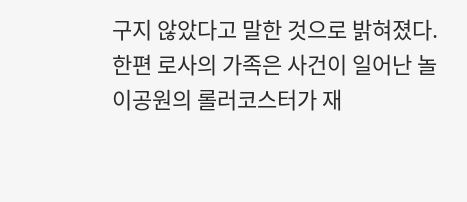구지 않았다고 말한 것으로 밝혀졌다.
한편 로사의 가족은 사건이 일어난 놀이공원의 롤러코스터가 재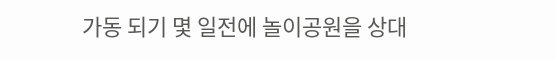가동 되기 몇 일전에 놀이공원을 상대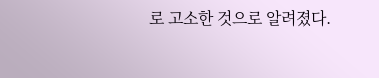로 고소한 것으로 알려졌다.